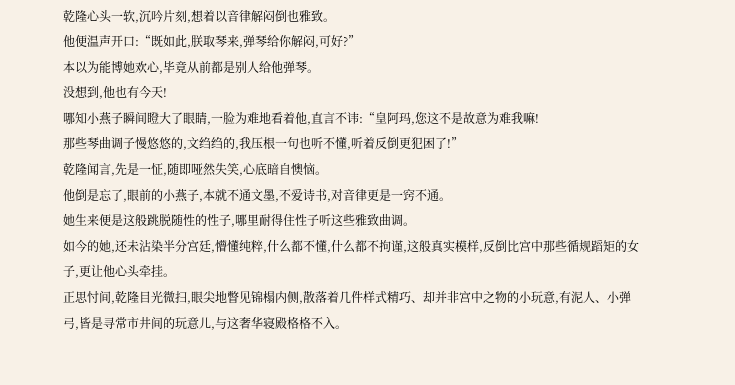乾隆心头一软,沉吟片刻,想着以音律解闷倒也雅致。
他便温声开口:“既如此,朕取琴来,弹琴给你解闷,可好?”
本以为能博她欢心,毕竟从前都是别人给他弹琴。
没想到,他也有今天!
哪知小燕子瞬间瞪大了眼睛,一脸为难地看着他,直言不讳:“皇阿玛,您这不是故意为难我嘛!
那些琴曲调子慢悠悠的,文绉绉的,我压根一句也听不懂,听着反倒更犯困了!”
乾隆闻言,先是一怔,随即哑然失笑,心底暗自懊恼。
他倒是忘了,眼前的小燕子,本就不通文墨,不爱诗书,对音律更是一窍不通。
她生来便是这般跳脱随性的性子,哪里耐得住性子听这些雅致曲调。
如今的她,还未沾染半分宫廷,懵懂纯粹,什么都不懂,什么都不拘谨,这般真实模样,反倒比宫中那些循规蹈矩的女子,更让他心头牵挂。
正思忖间,乾隆目光微扫,眼尖地瞥见锦榻内侧,散落着几件样式精巧、却并非宫中之物的小玩意,有泥人、小弹弓,皆是寻常市井间的玩意儿,与这奢华寝殿格格不入。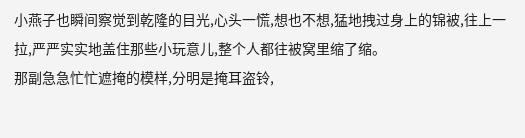小燕子也瞬间察觉到乾隆的目光,心头一慌,想也不想,猛地拽过身上的锦被,往上一拉,严严实实地盖住那些小玩意儿,整个人都往被窝里缩了缩。
那副急急忙忙遮掩的模样,分明是掩耳盗铃,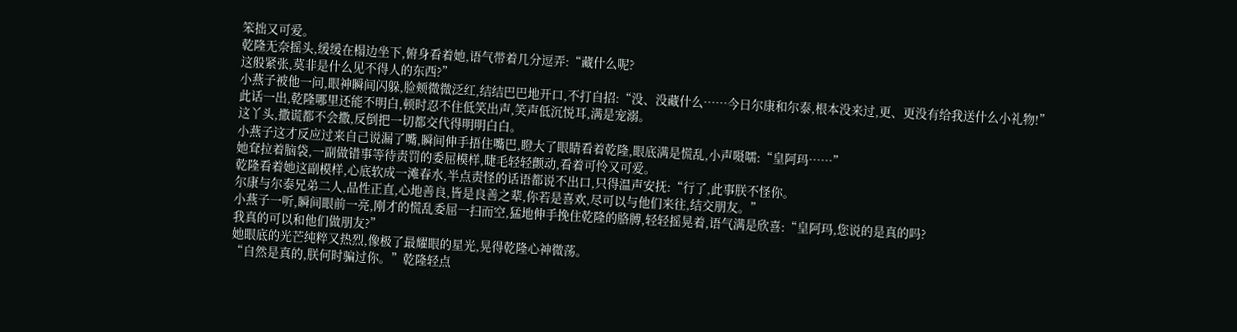笨拙又可爱。
乾隆无奈摇头,缓缓在榻边坐下,俯身看着她,语气带着几分逗弄:“藏什么呢?
这般紧张,莫非是什么见不得人的东西?”
小燕子被他一问,眼神瞬间闪躲,脸颊微微泛红,结结巴巴地开口,不打自招:“没、没藏什么……今日尔康和尔泰,根本没来过,更、更没有给我送什么小礼物!”
此话一出,乾隆哪里还能不明白,顿时忍不住低笑出声,笑声低沉悦耳,满是宠溺。
这丫头,撒谎都不会撒,反倒把一切都交代得明明白白。
小燕子这才反应过来自己说漏了嘴,瞬间伸手捂住嘴巴,瞪大了眼睛看着乾隆,眼底满是慌乱,小声嗫嚅:“皇阿玛……”
她耷拉着脑袋,一副做错事等待责罚的委屈模样,睫毛轻轻颤动,看着可怜又可爱。
乾隆看着她这副模样,心底软成一滩春水,半点责怪的话语都说不出口,只得温声安抚:“行了,此事朕不怪你。
尔康与尔泰兄弟二人,品性正直,心地善良,皆是良善之辈,你若是喜欢,尽可以与他们来往,结交朋友。”
小燕子一听,瞬间眼前一亮,刚才的慌乱委屈一扫而空,猛地伸手挽住乾隆的胳膊,轻轻摇晃着,语气满是欣喜:“皇阿玛,您说的是真的吗?
我真的可以和他们做朋友?”
她眼底的光芒纯粹又热烈,像极了最耀眼的星光,晃得乾隆心神微荡。
“自然是真的,朕何时骗过你。”乾隆轻点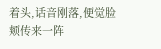着头,话音刚落,便觉脸颊传来一阵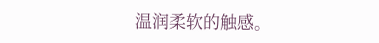温润柔软的触感。